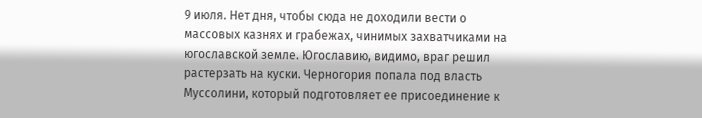9 июля. Нет дня, чтобы сюда не доходили вести о массовых казнях и грабежах, чинимых захватчиками на югославской земле. Югославию, видимо, враг решил растерзать на куски. Черногория попала под власть Муссолини, который подготовляет ее присоединение к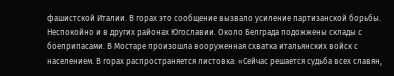фашистской Италии. В горах это сообщение вызвало усиление партизанской борьбы. Неспокойно и в других районах Югославии. Около Белграда подожжены склады с боеприпасами. В Мостаре произошла вооруженная схватка итальянских войск с населением. В горах распространяется листовка: «Сейчас решается судьба всех славян,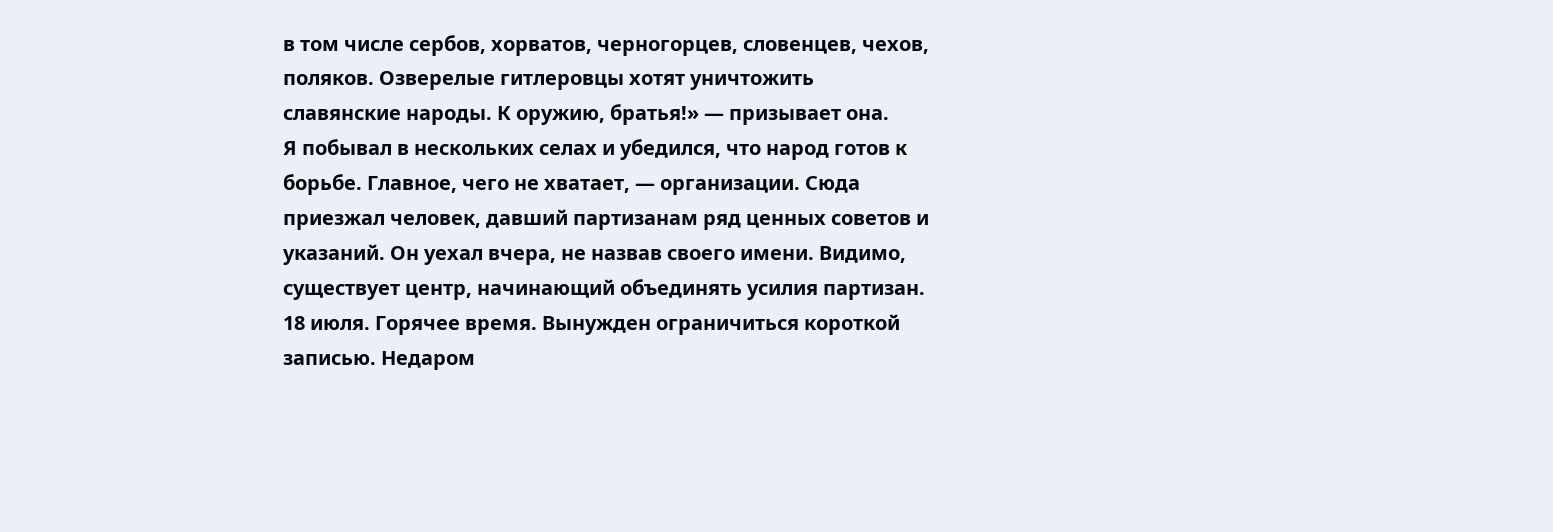в том числе сербов, хорватов, черногорцев, словенцев, чехов, поляков. Озверелые гитлеровцы хотят уничтожить славянские народы. К оружию, братья!» — призывает она.
Я побывал в нескольких селах и убедился, что народ готов к борьбе. Главное, чего не хватает, — организации. Сюда приезжал человек, давший партизанам ряд ценных советов и указаний. Он уехал вчера, не назвав своего имени. Видимо, существует центр, начинающий объединять усилия партизан.
18 июля. Горячее время. Вынужден ограничиться короткой записью. Недаром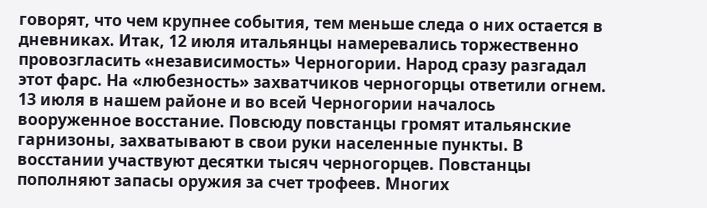говорят, что чем крупнее события, тем меньше следа о них остается в дневниках. Итак, 12 июля итальянцы намеревались торжественно провозгласить «независимость» Черногории. Народ сразу разгадал этот фарс. На «любезность» захватчиков черногорцы ответили огнем. 13 июля в нашем районе и во всей Черногории началось вооруженное восстание. Повсюду повстанцы громят итальянские гарнизоны, захватывают в свои руки населенные пункты. В восстании участвуют десятки тысяч черногорцев. Повстанцы пополняют запасы оружия за счет трофеев. Многих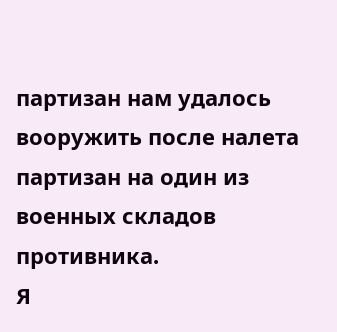партизан нам удалось вооружить после налета партизан на один из военных складов противника.
Я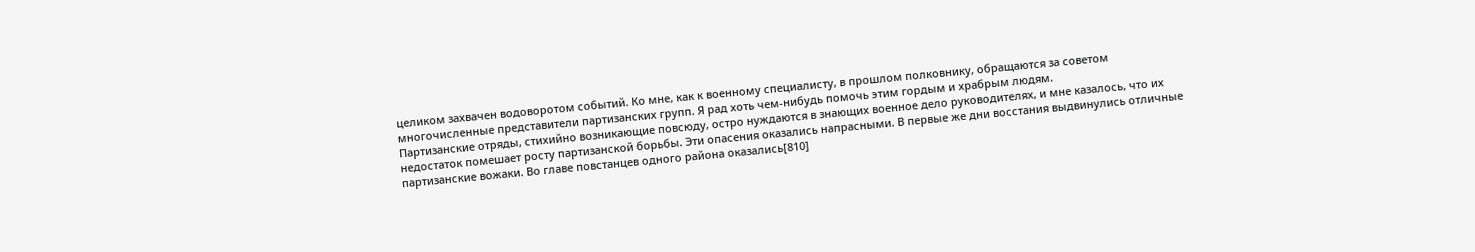целиком захвачен водоворотом событий. Ко мне, как к военному специалисту, в прошлом полковнику, обращаются за советом многочисленные представители партизанских групп. Я рад хоть чем-нибудь помочь этим гордым и храбрым людям.
Партизанские отряды, стихийно возникающие повсюду, остро нуждаются в знающих военное дело руководителях, и мне казалось, что их недостаток помешает росту партизанской борьбы. Эти опасения оказались напрасными. В первые же дни восстания выдвинулись отличные партизанские вожаки. Во главе повстанцев одного района оказались[810]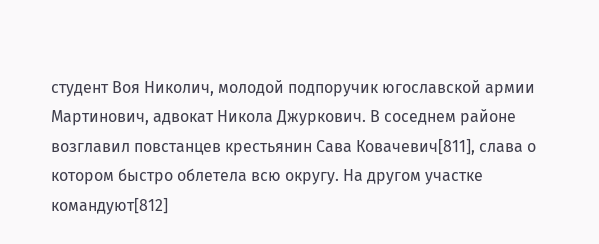студент Воя Николич, молодой подпоручик югославской армии Мартинович, адвокат Никола Джуркович. В соседнем районе возглавил повстанцев крестьянин Сава Ковачевич[811], слава о котором быстро облетела всю округу. На другом участке командуют[812]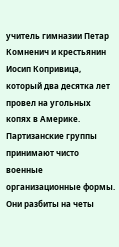учитель гимназии Петар Комненич и крестьянин Иосип Копривица, который два десятка лет провел на угольных копях в Америке.
Партизанские группы принимают чисто военные организационные формы. Они разбиты на четы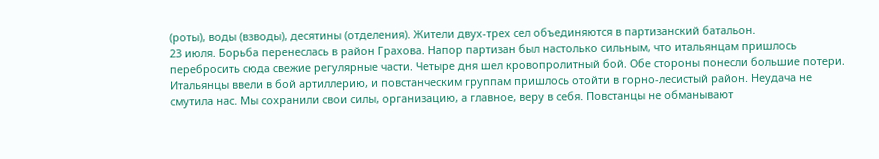(роты), воды (взводы), десятины (отделения). Жители двух-трех сел объединяются в партизанский батальон.
23 июля. Борьба перенеслась в район Грахова. Напор партизан был настолько сильным, что итальянцам пришлось перебросить сюда свежие регулярные части. Четыре дня шел кровопролитный бой. Обе стороны понесли большие потери. Итальянцы ввели в бой артиллерию, и повстанческим группам пришлось отойти в горно-лесистый район. Неудача не смутила нас. Мы сохранили свои силы, организацию, а главное, веру в себя. Повстанцы не обманывают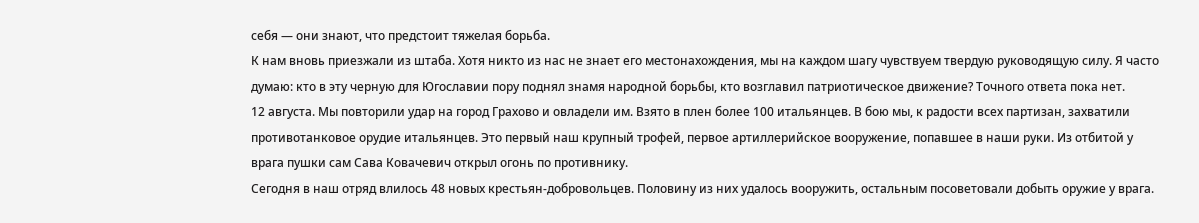себя — они знают, что предстоит тяжелая борьба.
К нам вновь приезжали из штаба. Хотя никто из нас не знает его местонахождения, мы на каждом шагу чувствуем твердую руководящую силу. Я часто думаю: кто в эту черную для Югославии пору поднял знамя народной борьбы, кто возглавил патриотическое движение? Точного ответа пока нет.
12 августа. Мы повторили удар на город Грахово и овладели им. Взято в плен более 100 итальянцев. В бою мы, к радости всех партизан, захватили противотанковое орудие итальянцев. Это первый наш крупный трофей, первое артиллерийское вооружение, попавшее в наши руки. Из отбитой у врага пушки сам Сава Ковачевич открыл огонь по противнику.
Сегодня в наш отряд влилось 48 новых крестьян-добровольцев. Половину из них удалось вооружить, остальным посоветовали добыть оружие у врага.